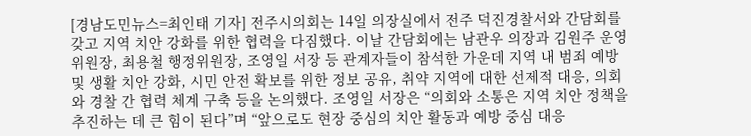[경남도민뉴스=최인태 기자] 전주시의회는 14일 의장실에서 전주 덕진경찰서와 간담회를 갖고 지역 치안 강화를 위한 협력을 다짐했다. 이날 간담회에는 남관우 의장과 김원주 운영위원장, 최용철 행정위원장, 조영일 서장 등 관계자들이 참석한 가운데 지역 내 범죄 예방 및 생활 치안 강화, 시민 안전 확보를 위한 정보 공유, 취약 지역에 대한 선제적 대응, 의회와 경찰 간 협력 체계 구축 등을 논의했다. 조영일 서장은 “의회와 소통은 지역 치안 정책을 추진하는 데 큰 힘이 된다”며 “앞으로도 현장 중심의 치안 활동과 예방 중심 대응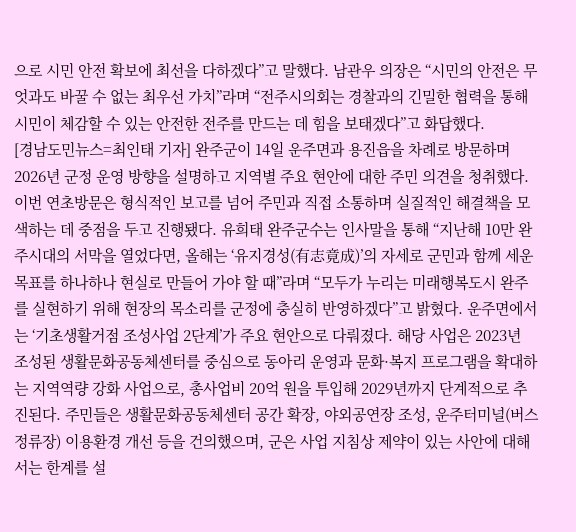으로 시민 안전 확보에 최선을 다하겠다”고 말했다. 남관우 의장은 “시민의 안전은 무엇과도 바꿀 수 없는 최우선 가치”라며 “전주시의회는 경찰과의 긴밀한 협력을 통해 시민이 체감할 수 있는 안전한 전주를 만드는 데 힘을 보태겠다”고 화답했다.
[경남도민뉴스=최인태 기자] 완주군이 14일 운주면과 용진읍을 차례로 방문하며 2026년 군정 운영 방향을 설명하고 지역별 주요 현안에 대한 주민 의견을 청취했다. 이번 연초방문은 형식적인 보고를 넘어 주민과 직접 소통하며 실질적인 해결책을 모색하는 데 중점을 두고 진행됐다. 유희태 완주군수는 인사말을 통해 “지난해 10만 완주시대의 서막을 열었다면, 올해는 ‘유지경성(有志竟成)’의 자세로 군민과 함께 세운 목표를 하나하나 현실로 만들어 가야 할 때”라며 “모두가 누리는 미래행복도시 완주를 실현하기 위해 현장의 목소리를 군정에 충실히 반영하겠다”고 밝혔다. 운주면에서는 ‘기초생활거점 조성사업 2단계’가 주요 현안으로 다뤄졌다. 해당 사업은 2023년 조성된 생활문화공동체센터를 중심으로 동아리 운영과 문화·복지 프로그램을 확대하는 지역역량 강화 사업으로, 총사업비 20억 원을 투입해 2029년까지 단계적으로 추진된다. 주민들은 생활문화공동체센터 공간 확장, 야외공연장 조성, 운주터미널(버스정류장) 이용환경 개선 등을 건의했으며, 군은 사업 지침상 제약이 있는 사안에 대해서는 한계를 설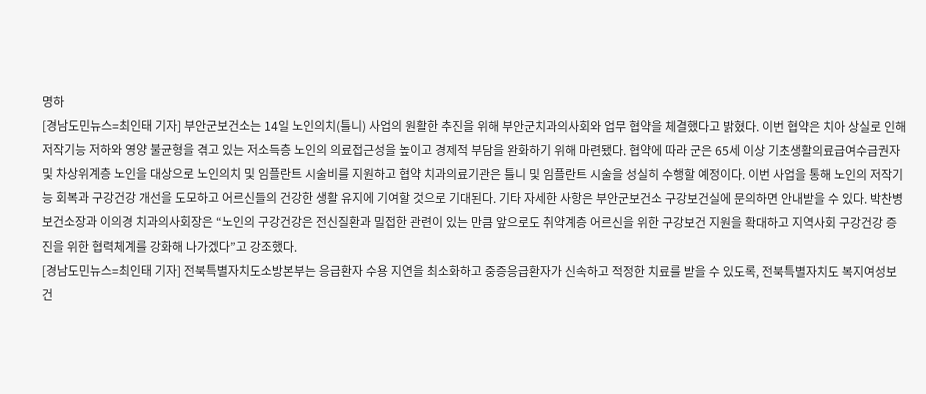명하
[경남도민뉴스=최인태 기자] 부안군보건소는 14일 노인의치(틀니) 사업의 원활한 추진을 위해 부안군치과의사회와 업무 협약을 체결했다고 밝혔다. 이번 협약은 치아 상실로 인해 저작기능 저하와 영양 불균형을 겪고 있는 저소득층 노인의 의료접근성을 높이고 경제적 부담을 완화하기 위해 마련됐다. 협약에 따라 군은 65세 이상 기초생활의료급여수급권자 및 차상위계층 노인을 대상으로 노인의치 및 임플란트 시술비를 지원하고 협약 치과의료기관은 틀니 및 임플란트 시술을 성실히 수행할 예정이다. 이번 사업을 통해 노인의 저작기능 회복과 구강건강 개선을 도모하고 어르신들의 건강한 생활 유지에 기여할 것으로 기대된다. 기타 자세한 사항은 부안군보건소 구강보건실에 문의하면 안내받을 수 있다. 박찬병 보건소장과 이의경 치과의사회장은 “노인의 구강건강은 전신질환과 밀접한 관련이 있는 만큼 앞으로도 취약계층 어르신을 위한 구강보건 지원을 확대하고 지역사회 구강건강 증진을 위한 협력체계를 강화해 나가겠다”고 강조했다.
[경남도민뉴스=최인태 기자] 전북특별자치도소방본부는 응급환자 수용 지연을 최소화하고 중증응급환자가 신속하고 적정한 치료를 받을 수 있도록, 전북특별자치도 복지여성보건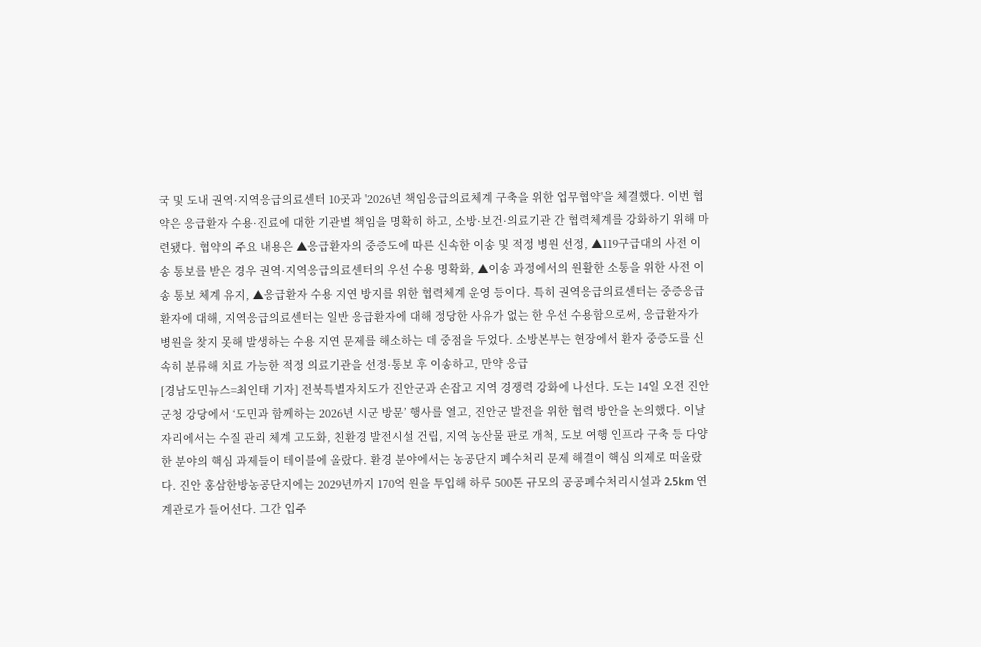국 및 도내 권역·지역응급의료센터 10곳과 '2026년 책임응급의료체계 구축을 위한 업무협약'을 체결했다. 이번 협약은 응급환자 수용·진료에 대한 기관별 책임을 명확히 하고, 소방·보건·의료기관 간 협력체계를 강화하기 위해 마련됐다. 협약의 주요 내용은 ▲응급환자의 중증도에 따른 신속한 이송 및 적정 병원 선정, ▲119구급대의 사전 이송 통보를 받은 경우 권역·지역응급의료센터의 우선 수용 명확화, ▲이송 과정에서의 원활한 소통을 위한 사전 이송 통보 체계 유지, ▲응급환자 수용 지연 방지를 위한 협력체계 운영 등이다. 특히 권역응급의료센터는 중증응급환자에 대해, 지역응급의료센터는 일반 응급환자에 대해 정당한 사유가 없는 한 우선 수용함으로써, 응급환자가 병원을 찾지 못해 발생하는 수용 지연 문제를 해소하는 데 중점을 두었다. 소방본부는 현장에서 환자 중증도를 신속히 분류해 치료 가능한 적정 의료기관을 선정·통보 후 이송하고, 만약 응급
[경남도민뉴스=최인태 기자] 전북특별자치도가 진안군과 손잡고 지역 경쟁력 강화에 나선다. 도는 14일 오전 진안군청 강당에서 ‘도민과 함께하는 2026년 시군 방문’ 행사를 열고, 진안군 발전을 위한 협력 방안을 논의했다. 이날 자리에서는 수질 관리 체계 고도화, 친환경 발전시설 건립, 지역 농산물 판로 개척, 도보 여행 인프라 구축 등 다양한 분야의 핵심 과제들이 테이블에 올랐다. 환경 분야에서는 농공단지 폐수처리 문제 해결이 핵심 의제로 떠올랐다. 진안 홍삼한방농공단지에는 2029년까지 170억 원을 투입해 하루 500톤 규모의 공공폐수처리시설과 2.5km 연계관로가 들어선다. 그간 입주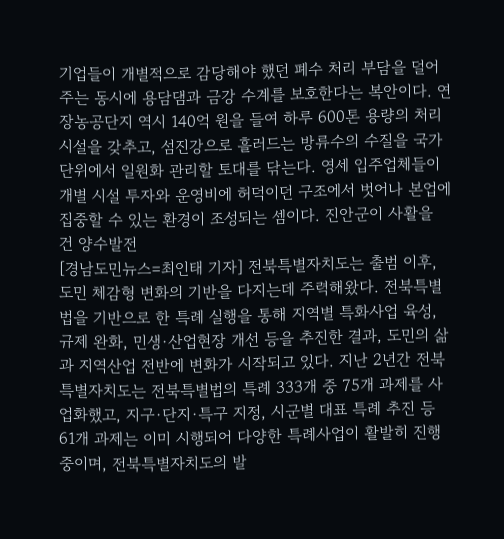기업들이 개별적으로 감당해야 했던 폐수 처리 부담을 덜어주는 동시에 용담댐과 금강 수계를 보호한다는 복안이다. 연장농공단지 역시 140억 원을 들여 하루 600톤 용량의 처리시설을 갖추고, 섬진강으로 흘러드는 방류수의 수질을 국가 단위에서 일원화 관리할 토대를 닦는다. 영세 입주업체들이 개별 시설 투자와 운영비에 허덕이던 구조에서 벗어나 본업에 집중할 수 있는 환경이 조성되는 셈이다. 진안군이 사활을 건 양수발전
[경남도민뉴스=최인태 기자] 전북특별자치도는 출범 이후, 도민 체감형 변화의 기반을 다지는데 주력해왔다. 전북특별법을 기반으로 한 특례 실행을 통해 지역별 특화사업 육성, 규제 완화, 민생·산업현장 개선 등을 추진한 결과, 도민의 삶과 지역산업 전반에 변화가 시작되고 있다. 지난 2년간 전북특별자치도는 전북특별법의 특례 333개 중 75개 과제를 사업화했고, 지구·단지·특구 지정, 시군별 대표 특례 추진 등 61개 과제는 이미 시행되어 다양한 특례사업이 활발히 진행 중이며, 전북특별자치도의 발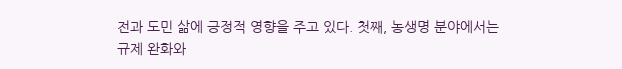전과 도민 삶에 긍정적 영향을 주고 있다. 첫째, 농생명 분야에서는 규제 완화와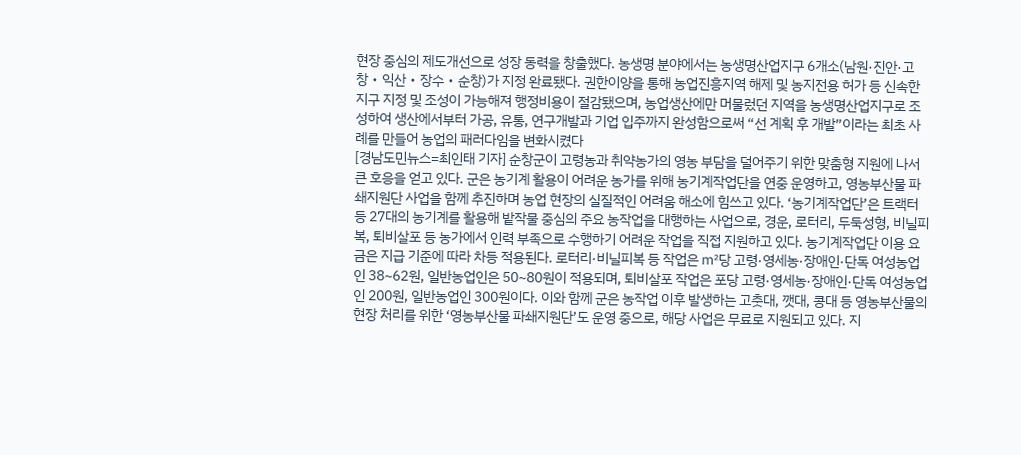현장 중심의 제도개선으로 성장 동력을 창출했다. 농생명 분야에서는 농생명산업지구 6개소(남원·진안·고창‧익산‧장수‧순창)가 지정 완료됐다. 권한이양을 통해 농업진흥지역 해제 및 농지전용 허가 등 신속한 지구 지정 및 조성이 가능해져 행정비용이 절감됐으며, 농업생산에만 머물렀던 지역을 농생명산업지구로 조성하여 생산에서부터 가공, 유통, 연구개발과 기업 입주까지 완성함으로써 “선 계획 후 개발”이라는 최초 사례를 만들어 농업의 패러다임을 변화시켰다
[경남도민뉴스=최인태 기자] 순창군이 고령농과 취약농가의 영농 부담을 덜어주기 위한 맞춤형 지원에 나서 큰 호응을 얻고 있다. 군은 농기계 활용이 어려운 농가를 위해 농기계작업단을 연중 운영하고, 영농부산물 파쇄지원단 사업을 함께 추진하며 농업 현장의 실질적인 어려움 해소에 힘쓰고 있다. ‘농기계작업단’은 트랙터 등 27대의 농기계를 활용해 밭작물 중심의 주요 농작업을 대행하는 사업으로, 경운, 로터리, 두둑성형, 비닐피복, 퇴비살포 등 농가에서 인력 부족으로 수행하기 어려운 작업을 직접 지원하고 있다. 농기계작업단 이용 요금은 지급 기준에 따라 차등 적용된다. 로터리·비닐피복 등 작업은 ㎡당 고령·영세농·장애인·단독 여성농업인 38~62원, 일반농업인은 50~80원이 적용되며, 퇴비살포 작업은 포당 고령·영세농·장애인·단독 여성농업인 200원, 일반농업인 300원이다. 이와 함께 군은 농작업 이후 발생하는 고춧대, 깻대, 콩대 등 영농부산물의 현장 처리를 위한 ‘영농부산물 파쇄지원단’도 운영 중으로, 해당 사업은 무료로 지원되고 있다. 지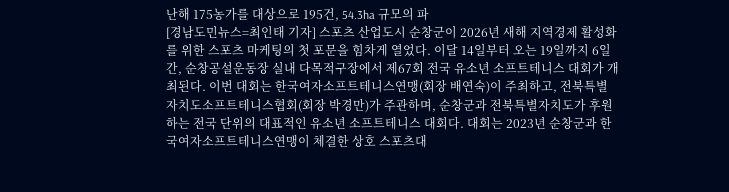난해 175농가를 대상으로 195건, 54.3ha 규모의 파
[경남도민뉴스=최인태 기자] 스포츠 산업도시 순창군이 2026년 새해 지역경제 활성화를 위한 스포츠 마케팅의 첫 포문을 힘차게 열었다. 이달 14일부터 오는 19일까지 6일간, 순창공설운동장 실내 다목적구장에서 제67회 전국 유소년 소프트테니스 대회가 개최된다. 이번 대회는 한국여자소프트테니스연맹(회장 배연숙)이 주최하고, 전북특별자치도소프트테니스협회(회장 박경만)가 주관하며, 순창군과 전북특별자치도가 후원하는 전국 단위의 대표적인 유소년 소프트테니스 대회다. 대회는 2023년 순창군과 한국여자소프트테니스연맹이 체결한 상호 스포츠대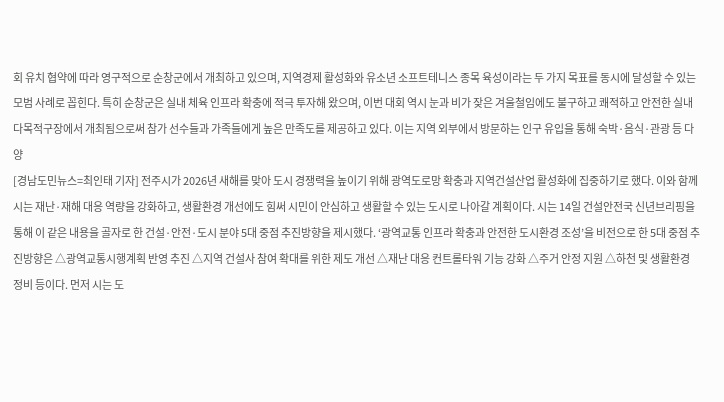회 유치 협약에 따라 영구적으로 순창군에서 개최하고 있으며, 지역경제 활성화와 유소년 소프트테니스 종목 육성이라는 두 가지 목표를 동시에 달성할 수 있는 모범 사례로 꼽힌다. 특히 순창군은 실내 체육 인프라 확충에 적극 투자해 왔으며, 이번 대회 역시 눈과 비가 잦은 겨울철임에도 불구하고 쾌적하고 안전한 실내 다목적구장에서 개최됨으로써 참가 선수들과 가족들에게 높은 만족도를 제공하고 있다. 이는 지역 외부에서 방문하는 인구 유입을 통해 숙박·음식·관광 등 다양
[경남도민뉴스=최인태 기자] 전주시가 2026년 새해를 맞아 도시 경쟁력을 높이기 위해 광역도로망 확충과 지역건설산업 활성화에 집중하기로 했다. 이와 함께 시는 재난·재해 대응 역량을 강화하고, 생활환경 개선에도 힘써 시민이 안심하고 생활할 수 있는 도시로 나아갈 계획이다. 시는 14일 건설안전국 신년브리핑을 통해 이 같은 내용을 골자로 한 건설·안전·도시 분야 5대 중점 추진방향을 제시했다. ‘광역교통 인프라 확충과 안전한 도시환경 조성’을 비전으로 한 5대 중점 추진방향은 △광역교통시행계획 반영 추진 △지역 건설사 참여 확대를 위한 제도 개선 △재난 대응 컨트롤타워 기능 강화 △주거 안정 지원 △하천 및 생활환경 정비 등이다. 먼저 시는 도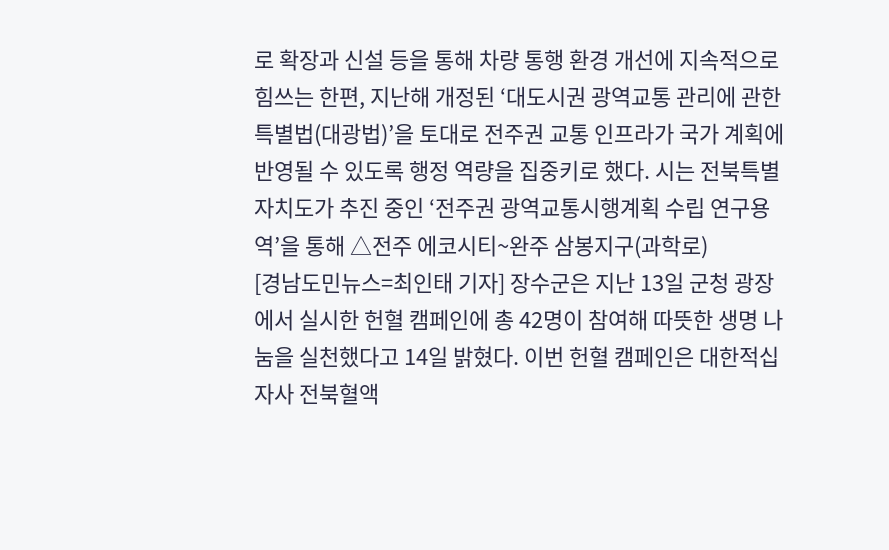로 확장과 신설 등을 통해 차량 통행 환경 개선에 지속적으로 힘쓰는 한편, 지난해 개정된 ‘대도시권 광역교통 관리에 관한 특별법(대광법)’을 토대로 전주권 교통 인프라가 국가 계획에 반영될 수 있도록 행정 역량을 집중키로 했다. 시는 전북특별자치도가 추진 중인 ‘전주권 광역교통시행계획 수립 연구용역’을 통해 △전주 에코시티~완주 삼봉지구(과학로)
[경남도민뉴스=최인태 기자] 장수군은 지난 13일 군청 광장에서 실시한 헌혈 캠페인에 총 42명이 참여해 따뜻한 생명 나눔을 실천했다고 14일 밝혔다. 이번 헌혈 캠페인은 대한적십자사 전북혈액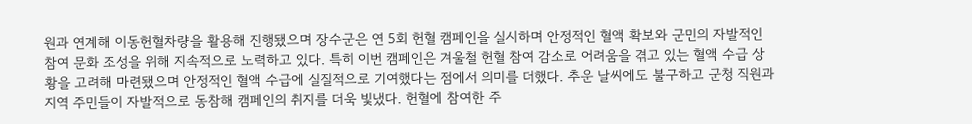원과 연계해 이동헌혈차량을 활용해 진행됐으며 장수군은 연 5회 헌혈 캠페인을 실시하며 안정적인 혈액 확보와 군민의 자발적인 참여 문화 조성을 위해 지속적으로 노력하고 있다. 특히 이번 캠페인은 겨울철 헌혈 참여 감소로 어려움을 겪고 있는 혈액 수급 상황을 고려해 마련됐으며 안정적인 혈액 수급에 실질적으로 기여했다는 점에서 의미를 더했다. 추운 날씨에도 불구하고 군청 직원과 지역 주민들이 자발적으로 동참해 캠페인의 취지를 더욱 빛냈다. 헌혈에 참여한 주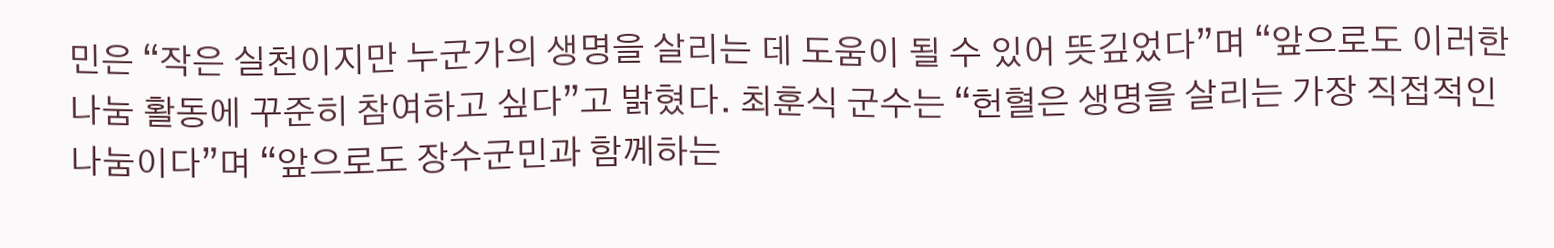민은 “작은 실천이지만 누군가의 생명을 살리는 데 도움이 될 수 있어 뜻깊었다”며 “앞으로도 이러한 나눔 활동에 꾸준히 참여하고 싶다”고 밝혔다. 최훈식 군수는 “헌혈은 생명을 살리는 가장 직접적인 나눔이다”며 “앞으로도 장수군민과 함께하는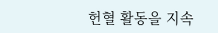헌혈 활동을 지속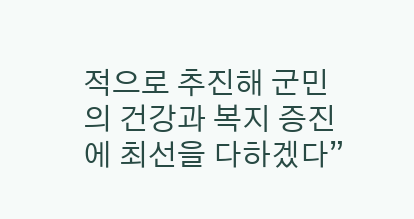적으로 추진해 군민의 건강과 복지 증진에 최선을 다하겠다”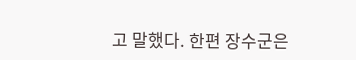고 말했다. 한편 장수군은